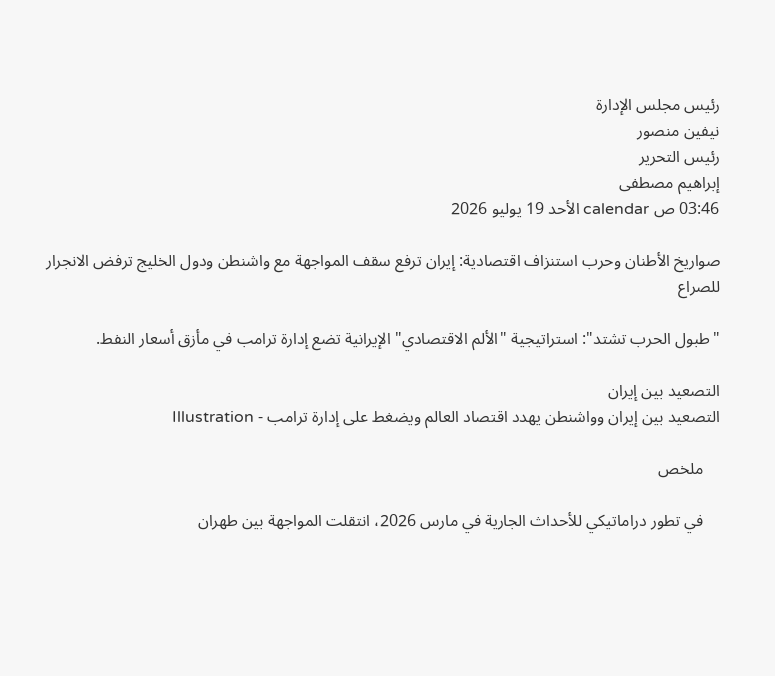رئيس مجلس الإدارة
نيفين منصور
رئيس التحرير
إبراهيم مصطفى
03:46 ص calendar الأحد 19 يوليو 2026

صواريخ الأطنان وحرب استنزاف اقتصادية: إيران ترفع سقف المواجهة مع واشنطن ودول الخليج ترفض الانجرار للصراع

"طبول الحرب تشتد": استراتيجية "الألم الاقتصادي" الإيرانية تضع إدارة ترامب في مأزق أسعار النفط.

التصعيد بين إيران
التصعيد بين إيران وواشنطن يهدد اقتصاد العالم ويضغط على إدارة ترامب - Illustration

    ملخص

    في تطور دراماتيكي للأحداث الجارية في مارس 2026، انتقلت المواجهة بين طهران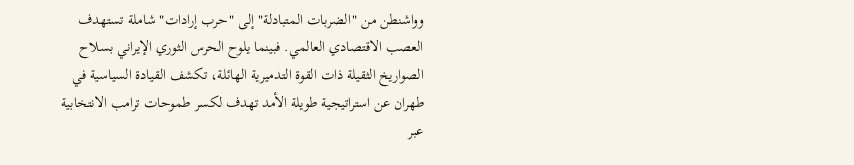وواشنطن من "الضربات المتبادلة" إلى "حرب إرادات" شاملة تستهدف العصب الاقتصادي العالمي. فبينما يلوح الحرس الثوري الإيراني بسلاح الصواريخ الثقيلة ذات القوة التدميرية الهائلة، تكشف القيادة السياسية في طهران عن استراتيجية طويلة الأمد تهدف لكسر طموحات ترامب الانتخابية عبر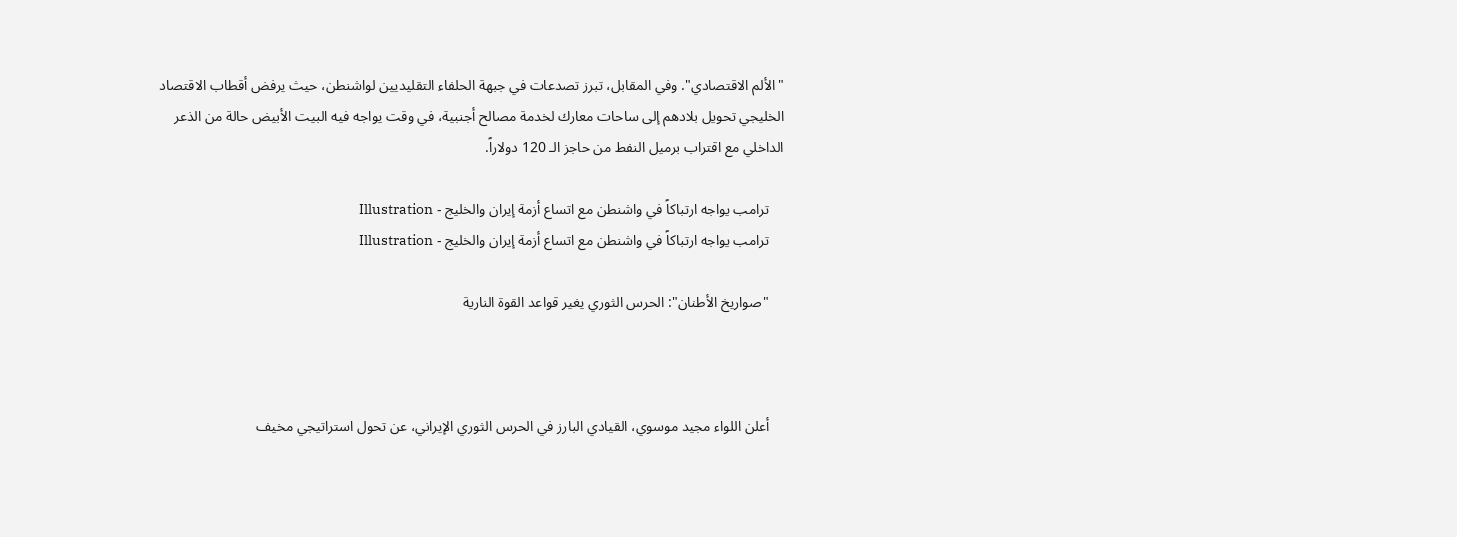"الألم الاقتصادي". وفي المقابل، تبرز تصدعات في جبهة الحلفاء التقليديين لواشنطن، حيث يرفض أقطاب الاقتصاد الخليجي تحويل بلادهم إلى ساحات معارك لخدمة مصالح أجنبية، في وقت يواجه فيه البيت الأبيض حالة من الذعر الداخلي مع اقتراب برميل النفط من حاجز الـ 120 دولاراً.

    ترامب يواجه ارتباكاً في واشنطن مع اتساع أزمة إيران والخليج - Illustration
    ترامب يواجه ارتباكاً في واشنطن مع اتساع أزمة إيران والخليج - Illustration

    "صواريخ الأطنان": الحرس الثوري يغير قواعد القوة النارية



    أعلن اللواء مجيد موسوي، القيادي البارز في الحرس الثوري الإيراني، عن تحول استراتيجي مخيف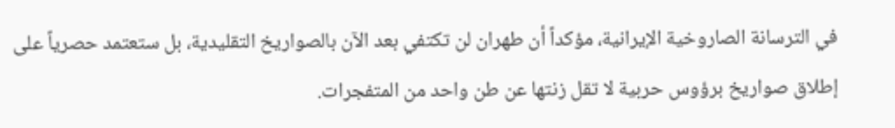في الترسانة الصاروخية الإيرانية، مؤكداً أن طهران لن تكتفي بعد الآن بالصواريخ التقليدية، بل ستعتمد حصرياً على إطلاق صواريخ برؤوس حربية لا تقل زنتها عن طن واحد من المتفجرات.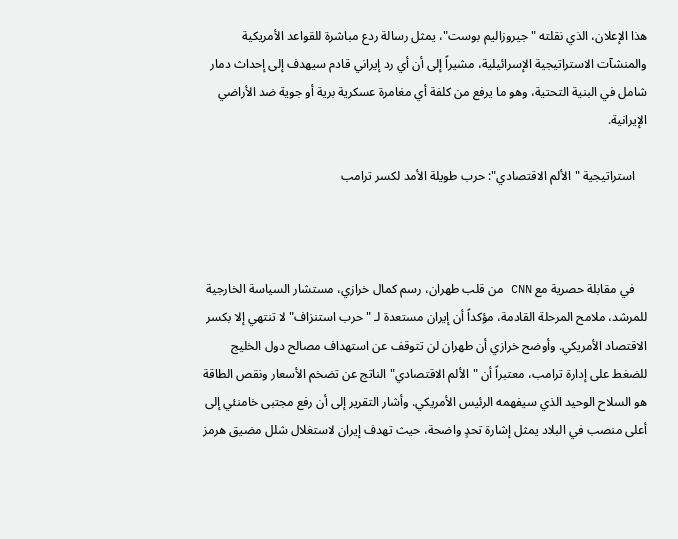هذا الإعلان، الذي نقلته "جيروزاليم بوست"، يمثل رسالة ردع مباشرة للقواعد الأمريكية والمنشآت الاستراتيجية الإسرائيلية، مشيراً إلى أن أي رد إيراني قادم سيهدف إلى إحداث دمار شامل في البنية التحتية، وهو ما يرفع من كلفة أي مغامرة عسكرية برية أو جوية ضد الأراضي الإيرانية.

    استراتيجية "الألم الاقتصادي": حرب طويلة الأمد لكسر ترامب



    في مقابلة حصرية مع CNN من قلب طهران، رسم كمال خرازي، مستشار السياسة الخارجية للمرشد، ملامح المرحلة القادمة، مؤكداً أن إيران مستعدة لـ "حرب استنزاف" لا تنتهي إلا بكسر الاقتصاد الأمريكي. وأوضح خرازي أن طهران لن تتوقف عن استهداف مصالح دول الخليج للضغط على إدارة ترامب، معتبراً أن "الألم الاقتصادي" الناتج عن تضخم الأسعار ونقص الطاقة هو السلاح الوحيد الذي سيفهمه الرئيس الأمريكي. وأشار التقرير إلى أن رفع مجتبى خامنئي إلى أعلى منصب في البلاد يمثل إشارة تحدٍ واضحة، حيث تهدف إيران لاستغلال شلل مضيق هرمز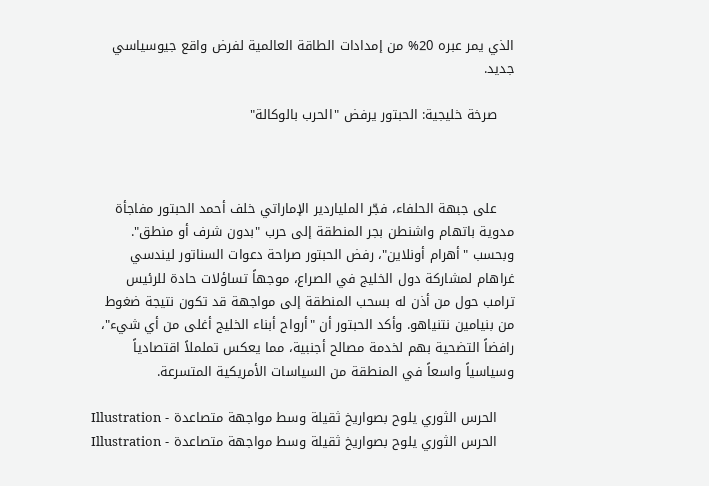الذي يمر عبره 20% من إمدادات الطاقة العالمية لفرض واقع جيوسياسي جديد.

    صرخة خليجية: الحبتور يرفض "الحرب بالوكالة"



    على جبهة الحلفاء، فجّر الملياردير الإماراتي خلف أحمد الحبتور مفاجأة مدوية باتهام واشنطن بجر المنطقة إلى حرب "بدون شرف أو منطق". وبحسب "أهرام أونلاين"، رفض الحبتور صراحة دعوات السناتور ليندسي غراهام لمشاركة دول الخليج في الصراع، موجهاً تساؤلات حادة للرئيس ترامب حول من أذن له بسحب المنطقة إلى مواجهة قد تكون نتيجة ضغوط من بنيامين نتنياهو. وأكد الحبتور أن "أرواح أبناء الخليج أغلى من أي شيء"، رافضاً التضحية بهم لخدمة مصالح أجنبية، مما يعكس تململاً اقتصادياً وسياسياً واسعاً في المنطقة من السياسات الأمريكية المتسرعة.

    الحرس الثوري يلوح بصواريخ ثقيلة وسط مواجهة متصاعدة - Illustration
    الحرس الثوري يلوح بصواريخ ثقيلة وسط مواجهة متصاعدة - Illustration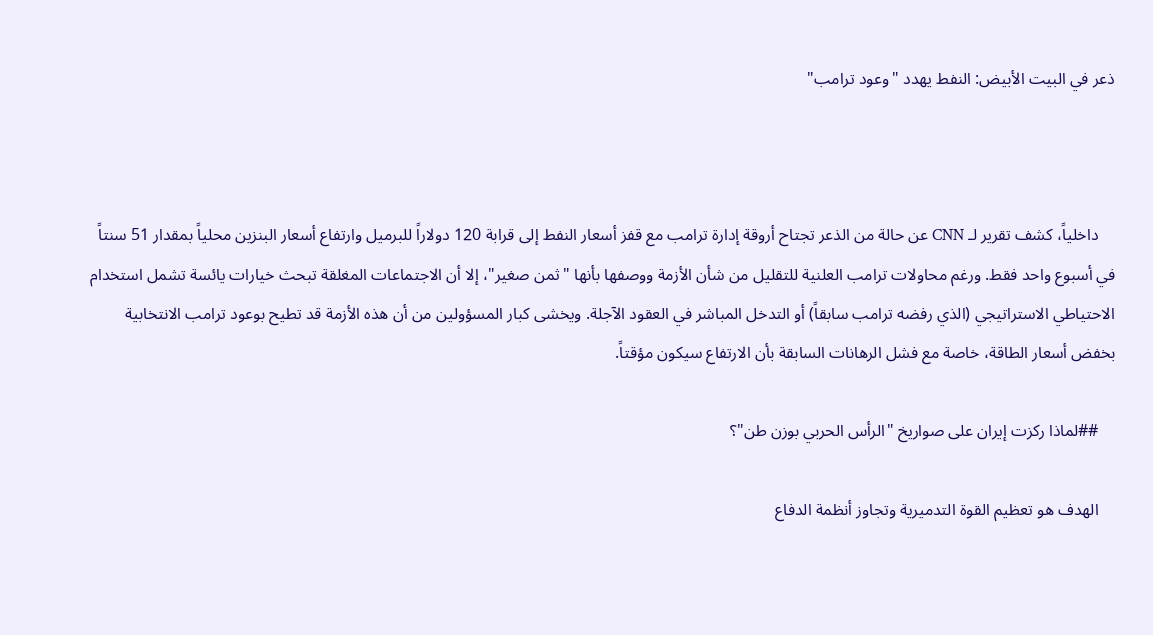ذعر في البيت الأبيض: النفط يهدد "وعود ترامب"



    داخلياً، كشف تقرير لـ CNN عن حالة من الذعر تجتاح أروقة إدارة ترامب مع قفز أسعار النفط إلى قرابة 120 دولاراً للبرميل وارتفاع أسعار البنزين محلياً بمقدار 51 سنتاً في أسبوع واحد فقط. ورغم محاولات ترامب العلنية للتقليل من شأن الأزمة ووصفها بأنها "ثمن صغير"، إلا أن الاجتماعات المغلقة تبحث خيارات يائسة تشمل استخدام الاحتياطي الاستراتيجي (الذي رفضه ترامب سابقاً) أو التدخل المباشر في العقود الآجلة. ويخشى كبار المسؤولين من أن هذه الأزمة قد تطيح بوعود ترامب الانتخابية بخفض أسعار الطاقة، خاصة مع فشل الرهانات السابقة بأن الارتفاع سيكون مؤقتاً.

    ##لماذا ركزت إيران على صواريخ "الرأس الحربي بوزن طن"؟

    الهدف هو تعظيم القوة التدميرية وتجاوز أنظمة الدفاع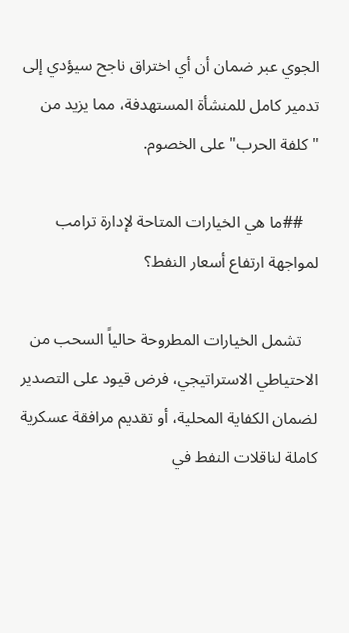الجوي عبر ضمان أن أي اختراق ناجح سيؤدي إلى تدمير كامل للمنشأة المستهدفة، مما يزيد من "كلفة الحرب" على الخصوم.

    ##ما هي الخيارات المتاحة لإدارة ترامب لمواجهة ارتفاع أسعار النفط؟

    تشمل الخيارات المطروحة حالياً السحب من الاحتياطي الاستراتيجي، فرض قيود على التصدير لضمان الكفاية المحلية، أو تقديم مرافقة عسكرية كاملة لناقلات النفط في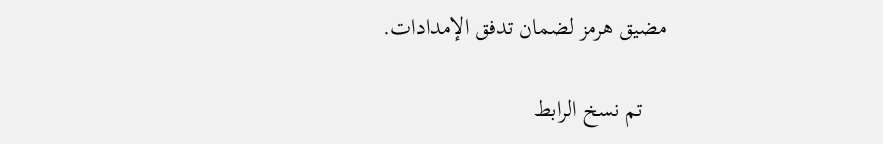مضيق هرمز لضمان تدفق الإمدادات.

    تم نسخ الرابط